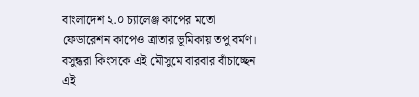বাংলাদেশ ২.০ চ্যালেঞ্জ কাপের মতো ফেডারেশন কাপেও ত্রাতার ভূমিকায় তপু বর্মণ। বসুন্ধরা কিংসকে এই মৌসুমে বারবার বাঁচাচ্ছেন এই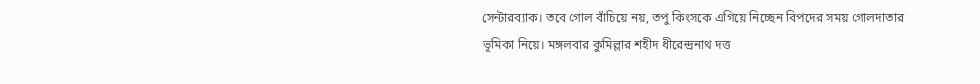সেন্টারব্যাক। তবে গোল বাঁচিয়ে নয়, তপু কিংসকে এগিয়ে নিচ্ছেন বিপদের সময় গোলদাতার ভূমিকা নিয়ে। মঙ্গলবার কুমিল্লার শহীদ ধীরেন্দ্রনাথ দত্ত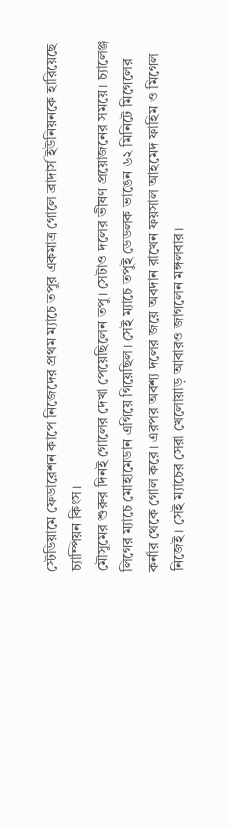স্টেডিয়ামে ফেডারেশন কাপে নিজেদের প্রথম ম্যাচে তপুর একমাত্র গোলে ব্রাদার্স ইউনিয়নকে হারিয়েছে চ্যাম্পিয়ন কিংস।
মৌসুমের শুরুর দিনই গোলের দেখা পেয়েছিলেন তপু। সেটাও দলের ভীষণ প্রয়োজনের সময়ে। চ্যালেঞ্জ লিগের ম্যাচে মোহামেডান এগিয়ে গিয়েছিল। সেই ম্যাচে তপুই ডেডলক ভাঙেন ৬২ মিনিটে মিগেলের কর্নার থেকে গোল করে। এরপর অবশ্য দলের জয়ে অবদান রাখেন ফয়সাল আহমেদ ফাহিম ও মিগেল নিজেই। সেই ম্যাচের সেরা খেলোয়াড় আবারও জাগলেন মঙ্গলবার।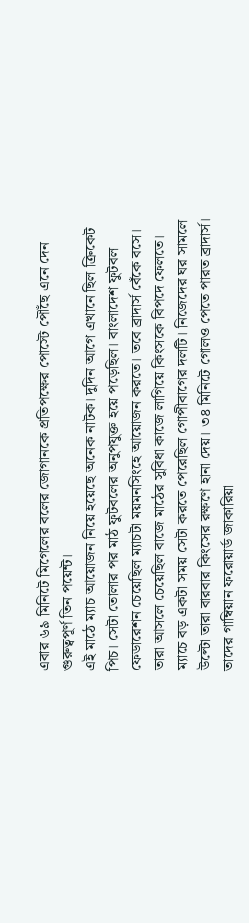এবার ৬৯ মিনিটে মিগেলের বলের জোগানকে প্রতিপক্ষের পোস্টে পৌঁছে এনে দেন গুরুত্বপূর্ণ তিন পয়েন্ট।
এই মাঠে ম্যাচ আয়োজন নিয়ে হয়েছে অনেক নাটক। দুদিন আগে এখানে ছিল ক্রিকেট পিচ। সেটা তোলার পর মাঠ ফুটবলের অনুপযুক্ত হয়ে পড়েছিল। বাংলাদেশ ফুটবল ফেডারেশন চেয়েছিল ম্যাচটা ময়মনসিংহে আয়োজন করতে। তবে ব্রাদার্স বেঁকে বসে। তারা আসলে চেয়েছিল বাজে মাঠের সুবিধা কাজে লাগিয়ে কিংসকে বিপদে ফেলতে। ম্যাচে বড় একটা সময় সেটা করতে পেরেছিল গোপীবাগের দলটি। নিজেদের ঘর সামলে উল্টো তারা বারবার কিংসের রক্ষণে হানা দেয়। ৩৪ মিনিটে গোলও পেতে পারত ব্রাদার্স। তাদের গাম্বিয়ান ফরোয়ার্ড জাকারিয়া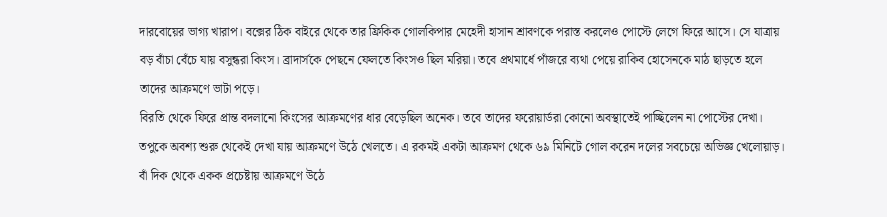দারবোয়ের ভাগ্য খারাপ। বক্সের ঠিক বাইরে থেকে তার ফ্রিকিক গোলকিপার মেহেদী হাসান শ্রাবণকে পরাস্ত করলেও পোস্টে লেগে ফিরে আসে। সে যাত্রায় বড় বাঁচা বেঁচে যায় বসুন্ধরা কিংস। ব্রাদার্সকে পেছনে ফেলতে কিংসও ছিল মরিয়া। তবে প্রথমার্ধে পাঁজরে ব্যথা পেয়ে রাকিব হোসেনকে মাঠ ছাড়তে হলে তাদের আক্রমণে ভাটা পড়ে।
বিরতি থেকে ফিরে প্রান্ত বদলানো কিংসের আক্রমণের ধার বেড়েছিল অনেক। তবে তাদের ফরোয়ার্ডরা কোনো অবস্থাতেই পাচ্ছিলেন না পোস্টের দেখা। তপুকে অবশ্য শুরু থেকেই দেখা যায় আক্রমণে উঠে খেলতে। এ রকমই একটা আক্রমণ থেকে ৬৯ মিনিটে গোল করেন দলের সবচেয়ে অভিজ্ঞ খেলোয়াড়। বাঁ দিক থেকে একক প্রচেষ্টায় আক্রমণে উঠে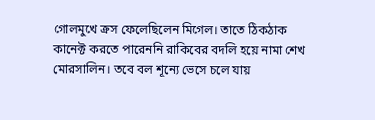গোলমুখে ক্রস ফেলেছিলেন মিগেল। তাতে ঠিকঠাক কানেক্ট করতে পারেননি রাকিবের বদলি হয়ে নামা শেখ মোরসালিন। তবে বল শূন্যে ভেসে চলে যায়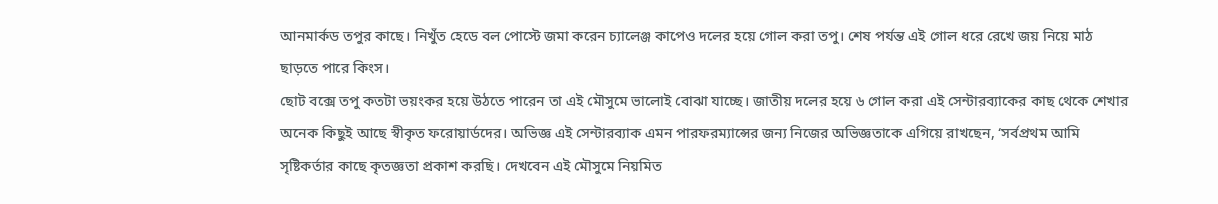আনমার্কড তপুর কাছে। নিখুঁত হেডে বল পোস্টে জমা করেন চ্যালেঞ্জ কাপেও দলের হয়ে গোল করা তপু। শেষ পর্যন্ত এই গোল ধরে রেখে জয় নিয়ে মাঠ ছাড়তে পারে কিংস।
ছোট বক্সে তপু কতটা ভয়ংকর হয়ে উঠতে পারেন তা এই মৌসুমে ভালোই বোঝা যাচ্ছে। জাতীয় দলের হয়ে ৬ গোল করা এই সেন্টারব্যাকের কাছ থেকে শেখার অনেক কিছুই আছে স্বীকৃত ফরোয়ার্ডদের। অভিজ্ঞ এই সেন্টারব্যাক এমন পারফরম্যান্সের জন্য নিজের অভিজ্ঞতাকে এগিয়ে রাখছেন, ‘সর্বপ্রথম আমি সৃষ্টিকর্তার কাছে কৃতজ্ঞতা প্রকাশ করছি। দেখবেন এই মৌসুমে নিয়মিত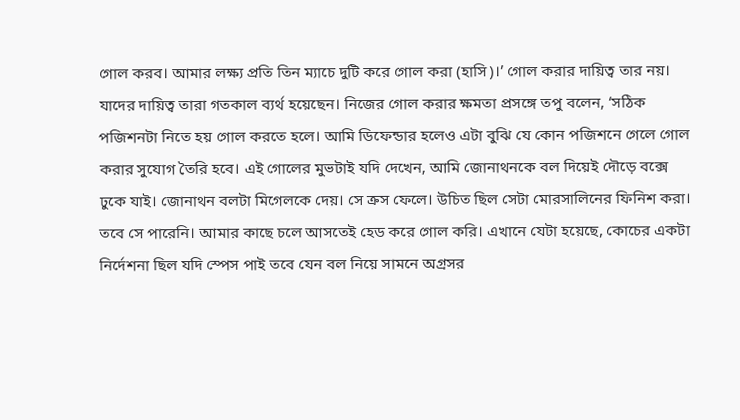গোল করব। আমার লক্ষ্য প্রতি তিন ম্যাচে দুটি করে গোল করা (হাসি)।’ গোল করার দায়িত্ব তার নয়। যাদের দায়িত্ব তারা গতকাল ব্যর্থ হয়েছেন। নিজের গোল করার ক্ষমতা প্রসঙ্গে তপু বলেন, ‘সঠিক পজিশনটা নিতে হয় গোল করতে হলে। আমি ডিফেন্ডার হলেও এটা বুঝি যে কোন পজিশনে গেলে গোল করার সুযোগ তৈরি হবে। এই গোলের মুভটাই যদি দেখেন, আমি জোনাথনকে বল দিয়েই দৌড়ে বক্সে ঢুকে যাই। জোনাথন বলটা মিগেলকে দেয়। সে ক্রস ফেলে। উচিত ছিল সেটা মোরসালিনের ফিনিশ করা। তবে সে পারেনি। আমার কাছে চলে আসতেই হেড করে গোল করি। এখানে যেটা হয়েছে, কোচের একটা নির্দেশনা ছিল যদি স্পেস পাই তবে যেন বল নিয়ে সামনে অগ্রসর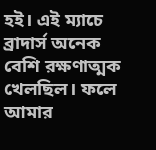হই। এই ম্যাচে ব্রাদার্স অনেক বেশি রক্ষণাত্মক খেলছিল। ফলে আমার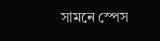সামনে স্পেস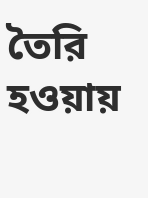তৈরি হওয়ায়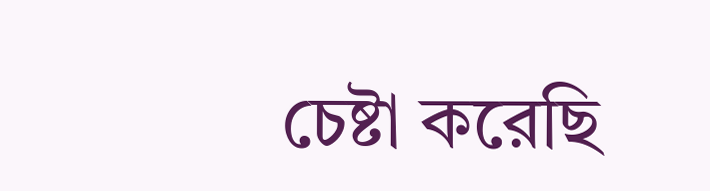চেষ্টা করেছি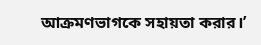আক্রমণভাগকে সহায়তা করার।’